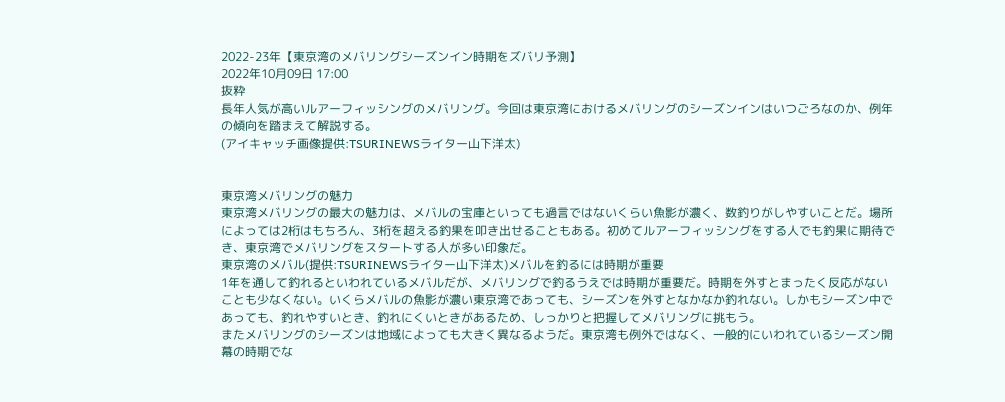2022-23年【東京湾のメバリングシーズンイン時期をズバリ予測】
2022年10月09日 17:00
抜粋
長年人気が高いルアーフィッシングのメバリング。今回は東京湾におけるメバリングのシーズンインはいつごろなのか、例年の傾向を踏まえて解説する。
(アイキャッチ画像提供:TSURINEWSライター山下洋太)


東京湾メバリングの魅力
東京湾メバリングの最大の魅力は、メバルの宝庫といっても過言ではないくらい魚影が濃く、数釣りがしやすいことだ。場所によっては2桁はもちろん、3桁を超える釣果を叩き出せることもある。初めてルアーフィッシングをする人でも釣果に期待でき、東京湾でメバリングをスタートする人が多い印象だ。
東京湾のメバル(提供:TSURINEWSライター山下洋太)メバルを釣るには時期が重要
1年を通して釣れるといわれているメバルだが、メバリングで釣るうえでは時期が重要だ。時期を外すとまったく反応がないことも少なくない。いくらメバルの魚影が濃い東京湾であっても、シーズンを外すとなかなか釣れない。しかもシーズン中であっても、釣れやすいとき、釣れにくいときがあるため、しっかりと把握してメバリングに挑もう。
またメバリングのシーズンは地域によっても大きく異なるようだ。東京湾も例外ではなく、一般的にいわれているシーズン開幕の時期でな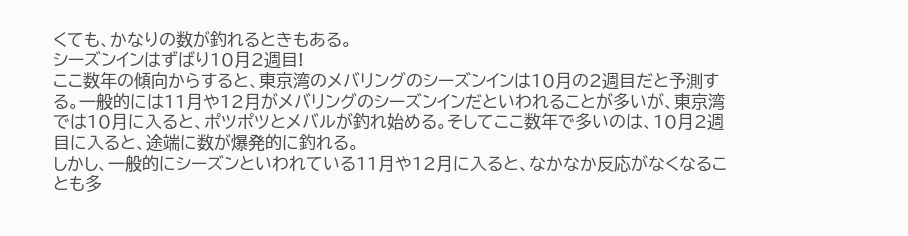くても、かなりの数が釣れるときもある。
シーズンインはずばり10月2週目!
ここ数年の傾向からすると、東京湾のメバリングのシーズンインは10月の2週目だと予測する。一般的には11月や12月がメバリングのシーズンインだといわれることが多いが、東京湾では10月に入ると、ポツポツとメバルが釣れ始める。そしてここ数年で多いのは、10月2週目に入ると、途端に数が爆発的に釣れる。
しかし、一般的にシーズンといわれている11月や12月に入ると、なかなか反応がなくなることも多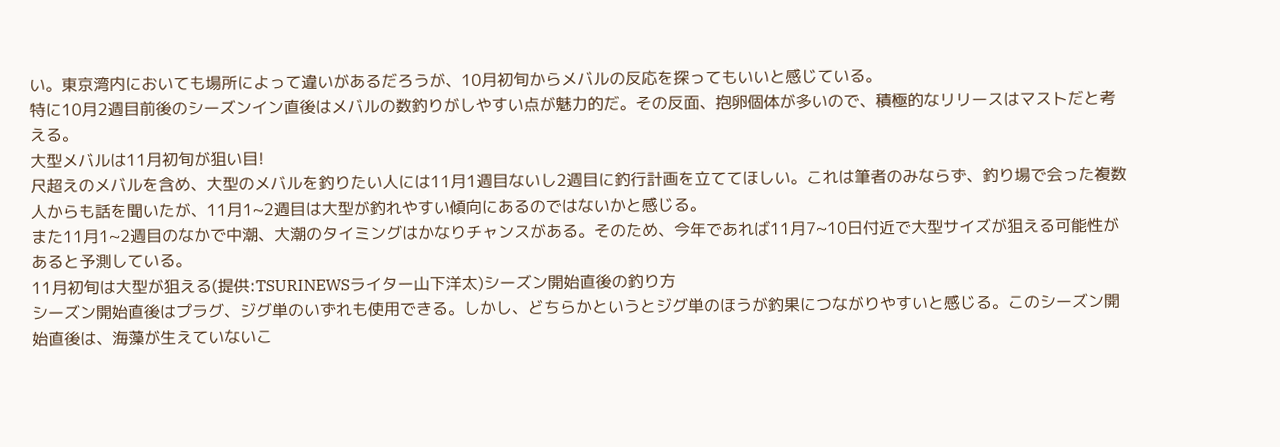い。東京湾内においても場所によって違いがあるだろうが、10月初旬からメバルの反応を探ってもいいと感じている。
特に10月2週目前後のシーズンイン直後はメバルの数釣りがしやすい点が魅力的だ。その反面、抱卵個体が多いので、積極的なリリースはマストだと考える。
大型メバルは11月初旬が狙い目!
尺超えのメバルを含め、大型のメバルを釣りたい人には11月1週目ないし2週目に釣行計画を立ててほしい。これは筆者のみならず、釣り場で会った複数人からも話を聞いたが、11月1~2週目は大型が釣れやすい傾向にあるのではないかと感じる。
また11月1~2週目のなかで中潮、大潮のタイミングはかなりチャンスがある。そのため、今年であれば11月7~10日付近で大型サイズが狙える可能性があると予測している。
11月初旬は大型が狙える(提供:TSURINEWSライター山下洋太)シーズン開始直後の釣り方
シーズン開始直後はプラグ、ジグ単のいずれも使用できる。しかし、どちらかというとジグ単のほうが釣果につながりやすいと感じる。このシーズン開始直後は、海藻が生えていないこ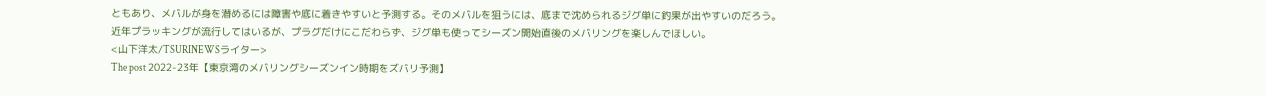ともあり、メバルが身を潜めるには障害や底に着きやすいと予測する。そのメバルを狙うには、底まで沈められるジグ単に釣果が出やすいのだろう。
近年プラッキングが流行してはいるが、プラグだけにこだわらず、ジグ単も使ってシーズン開始直後のメバリングを楽しんでほしい。
<山下洋太/TSURINEWSライター>
The post 2022-23年【東京湾のメバリングシーズンイン時期をズバリ予測】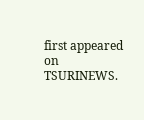first appeared on TSURINEWS.